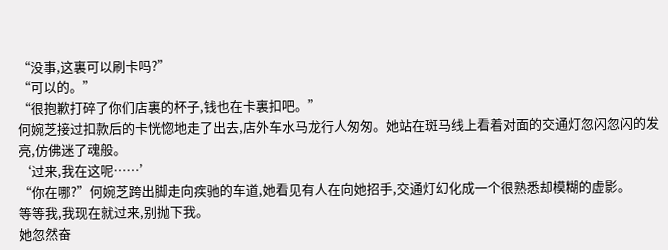“没事,这裏可以刷卡吗?”
“可以的。”
“很抱歉打碎了你们店裏的杯子,钱也在卡裏扣吧。”
何婉芝接过扣款后的卡恍惚地走了出去,店外车水马龙行人匆匆。她站在斑马线上看着对面的交通灯忽闪忽闪的发亮,仿佛迷了魂般。
‘过来,我在这呢……’
“你在哪?”何婉芝跨出脚走向疾驰的车道,她看见有人在向她招手,交通灯幻化成一个很熟悉却模糊的虚影。
等等我,我现在就过来,别抛下我。
她忽然奋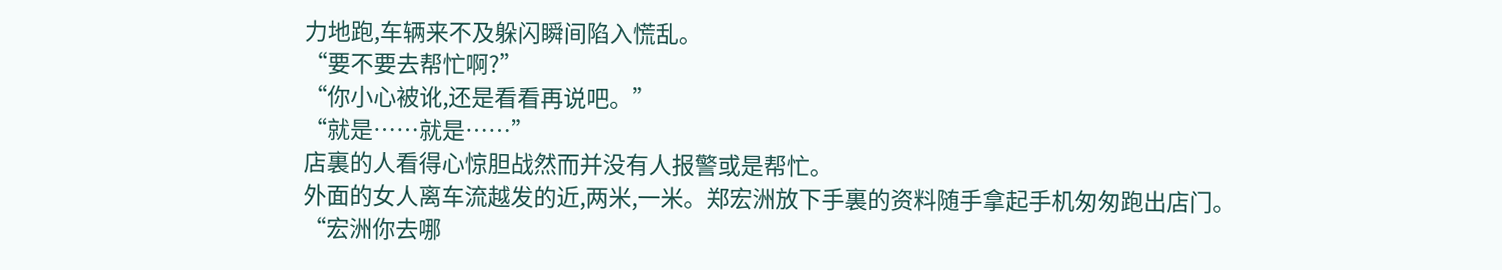力地跑,车辆来不及躲闪瞬间陷入慌乱。
“要不要去帮忙啊?”
“你小心被讹,还是看看再说吧。”
“就是……就是……”
店裏的人看得心惊胆战然而并没有人报警或是帮忙。
外面的女人离车流越发的近,两米,一米。郑宏洲放下手裏的资料随手拿起手机匆匆跑出店门。
“宏洲你去哪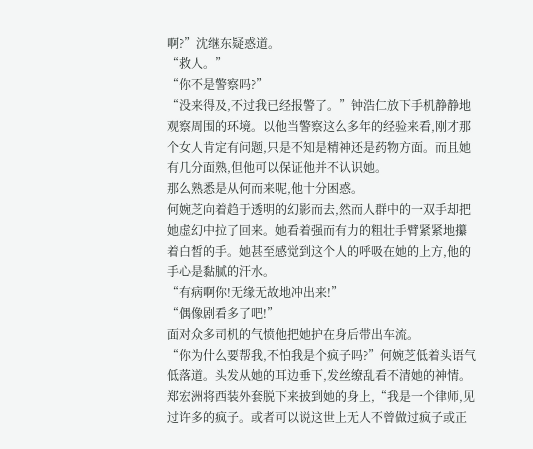啊?”沈继东疑惑道。
“救人。”
“你不是警察吗?”
“没来得及,不过我已经报警了。”钟浩仁放下手机静静地观察周围的环境。以他当警察这么多年的经验来看,刚才那个女人肯定有问题,只是不知是精神还是药物方面。而且她有几分面熟,但他可以保证他并不认识她。
那么熟悉是从何而来呢,他十分困惑。
何婉芝向着趋于透明的幻影而去,然而人群中的一双手却把她虚幻中拉了回来。她看着强而有力的粗壮手臂紧紧地攥着白皙的手。她甚至感觉到这个人的呼吸在她的上方,他的手心是黏腻的汗水。
“有病啊你!无缘无故地冲出来!”
“偶像剧看多了吧!”
面对众多司机的气愤他把她护在身后带出车流。
“你为什么要帮我,不怕我是个疯子吗?”何婉芝低着头语气低落道。头发从她的耳边垂下,发丝缭乱看不清她的神情。
郑宏洲将西装外套脱下来披到她的身上,“我是一个律师,见过许多的疯子。或者可以说这世上无人不曾做过疯子或正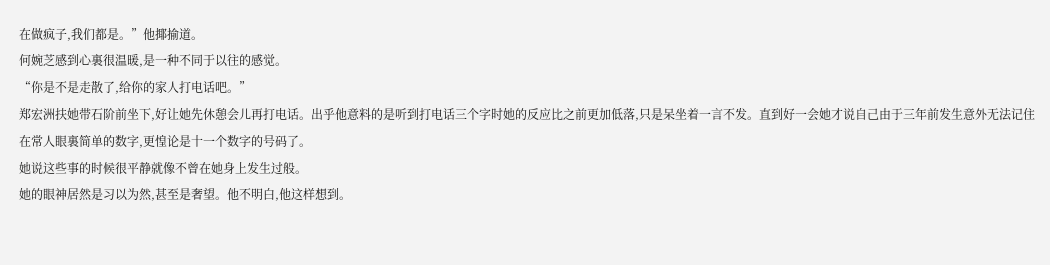在做疯子,我们都是。”他揶揄道。
何婉芝感到心裏很温暖,是一种不同于以往的感觉。
“你是不是走散了,给你的家人打电话吧。”
郑宏洲扶她带石阶前坐下,好让她先休憩会儿再打电话。出乎他意料的是听到打电话三个字时她的反应比之前更加低落,只是呆坐着一言不发。直到好一会她才说自己由于三年前发生意外无法记住在常人眼裏简单的数字,更惶论是十一个数字的号码了。
她说这些事的时候很平静就像不曾在她身上发生过般。
她的眼神居然是习以为然,甚至是奢望。他不明白,他这样想到。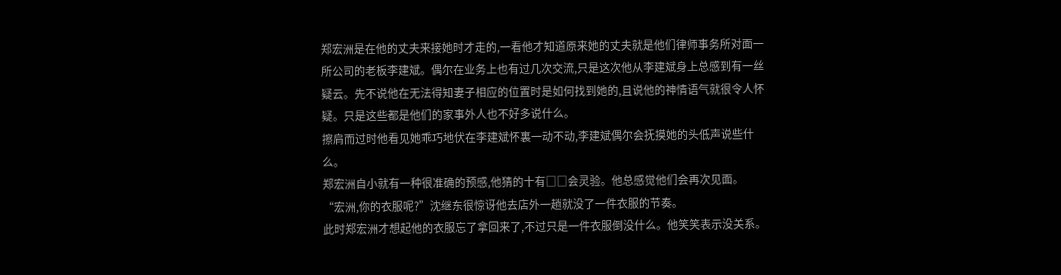郑宏洲是在他的丈夫来接她时才走的,一看他才知道原来她的丈夫就是他们律师事务所对面一所公司的老板李建斌。偶尔在业务上也有过几次交流,只是这次他从李建斌身上总感到有一丝疑云。先不说他在无法得知妻子相应的位置时是如何找到她的,且说他的神情语气就很令人怀疑。只是这些都是他们的家事外人也不好多说什么。
擦肩而过时他看见她乖巧地伏在李建斌怀裏一动不动,李建斌偶尔会抚摸她的头低声说些什么。
郑宏洲自小就有一种很准确的预感,他猜的十有□□会灵验。他总感觉他们会再次见面。
“宏洲,你的衣服呢?”沈继东很惊讶他去店外一趟就没了一件衣服的节奏。
此时郑宏洲才想起他的衣服忘了拿回来了,不过只是一件衣服倒没什么。他笑笑表示没关系。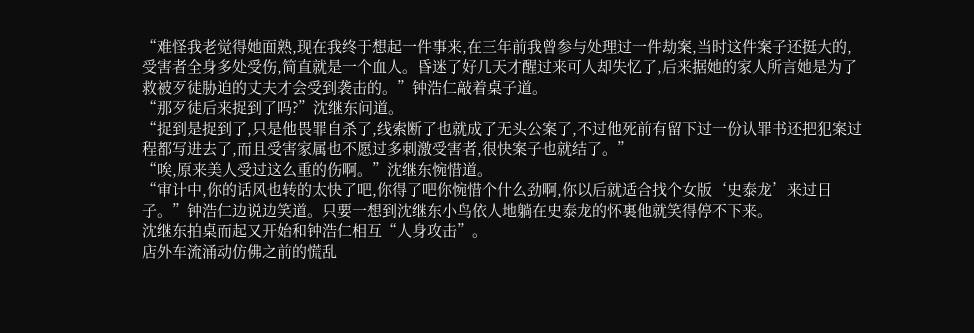“难怪我老觉得她面熟,现在我终于想起一件事来,在三年前我曾参与处理过一件劫案,当时这件案子还挺大的,受害者全身多处受伤,简直就是一个血人。昏迷了好几天才醒过来可人却失忆了,后来据她的家人所言她是为了救被歹徒胁迫的丈夫才会受到袭击的。”钟浩仁敲着桌子道。
“那歹徒后来捉到了吗?”沈继东问道。
“捉到是捉到了,只是他畏罪自杀了,线索断了也就成了无头公案了,不过他死前有留下过一份认罪书还把犯案过程都写进去了,而且受害家属也不愿过多刺激受害者,很快案子也就结了。”
“唉,原来美人受过这么重的伤啊。”沈继东惋惜道。
“审计中,你的话风也转的太快了吧,你得了吧你惋惜个什么劲啊,你以后就适合找个女版‘史泰龙’来过日子。”钟浩仁边说边笑道。只要一想到沈继东小鸟依人地躺在史泰龙的怀裏他就笑得停不下来。
沈继东拍桌而起又开始和钟浩仁相互“人身攻击”。
店外车流涌动仿佛之前的慌乱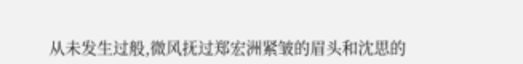从未发生过般,微风抚过郑宏洲紧皱的眉头和沈思的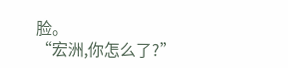脸。
“宏洲,你怎么了?”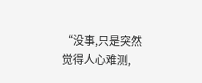“没事,只是突然觉得人心难测,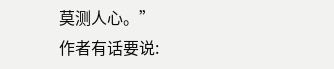莫测人心。”
作者有话要说: